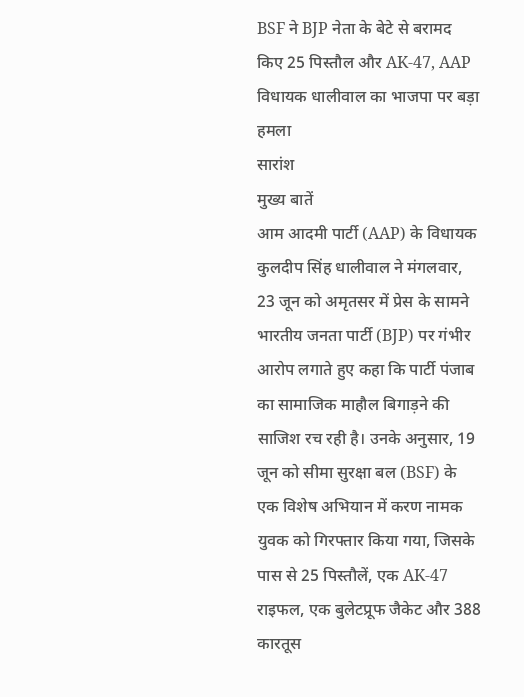BSF ने BJP नेता के बेटे से बरामद किए 25 पिस्तौल और AK-47, AAP विधायक धालीवाल का भाजपा पर बड़ा हमला
सारांश
मुख्य बातें
आम आदमी पार्टी (AAP) के विधायक कुलदीप सिंह धालीवाल ने मंगलवार, 23 जून को अमृतसर में प्रेस के सामने भारतीय जनता पार्टी (BJP) पर गंभीर आरोप लगाते हुए कहा कि पार्टी पंजाब का सामाजिक माहौल बिगाड़ने की साजिश रच रही है। उनके अनुसार, 19 जून को सीमा सुरक्षा बल (BSF) के एक विशेष अभियान में करण नामक युवक को गिरफ्तार किया गया, जिसके पास से 25 पिस्तौलें, एक AK-47 राइफल, एक बुलेटप्रूफ जैकेट और 388 कारतूस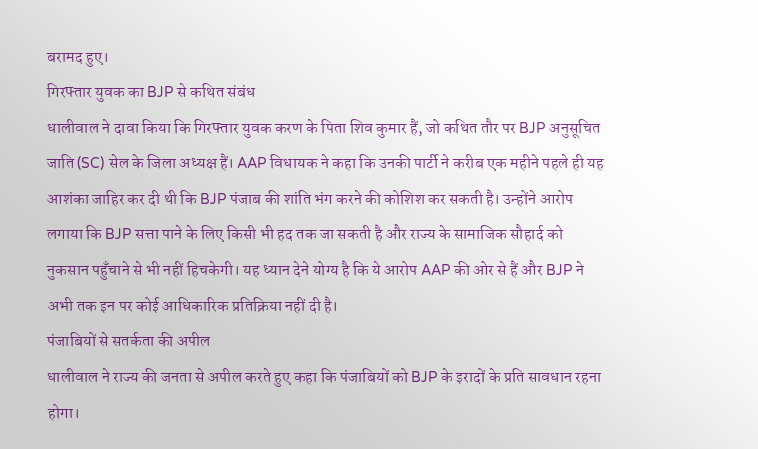बरामद हुए।
गिरफ्तार युवक का BJP से कथित संबंध
धालीवाल ने दावा किया कि गिरफ्तार युवक करण के पिता शिव कुमार हैं, जो कथित तौर पर BJP अनुसूचित जाति (SC) सेल के जिला अध्यक्ष हैं। AAP विधायक ने कहा कि उनकी पार्टी ने करीब एक महीने पहले ही यह आशंका जाहिर कर दी थी कि BJP पंजाब की शांति भंग करने की कोशिश कर सकती है। उन्होंने आरोप लगाया कि BJP सत्ता पाने के लिए किसी भी हद तक जा सकती है और राज्य के सामाजिक सौहार्द को नुकसान पहुँचाने से भी नहीं हिचकेगी। यह ध्यान देने योग्य है कि ये आरोप AAP की ओर से हैं और BJP ने अभी तक इन पर कोई आधिकारिक प्रतिक्रिया नहीं दी है।
पंजाबियों से सतर्कता की अपील
धालीवाल ने राज्य की जनता से अपील करते हुए कहा कि पंजाबियों को BJP के इरादों के प्रति सावधान रहना होगा।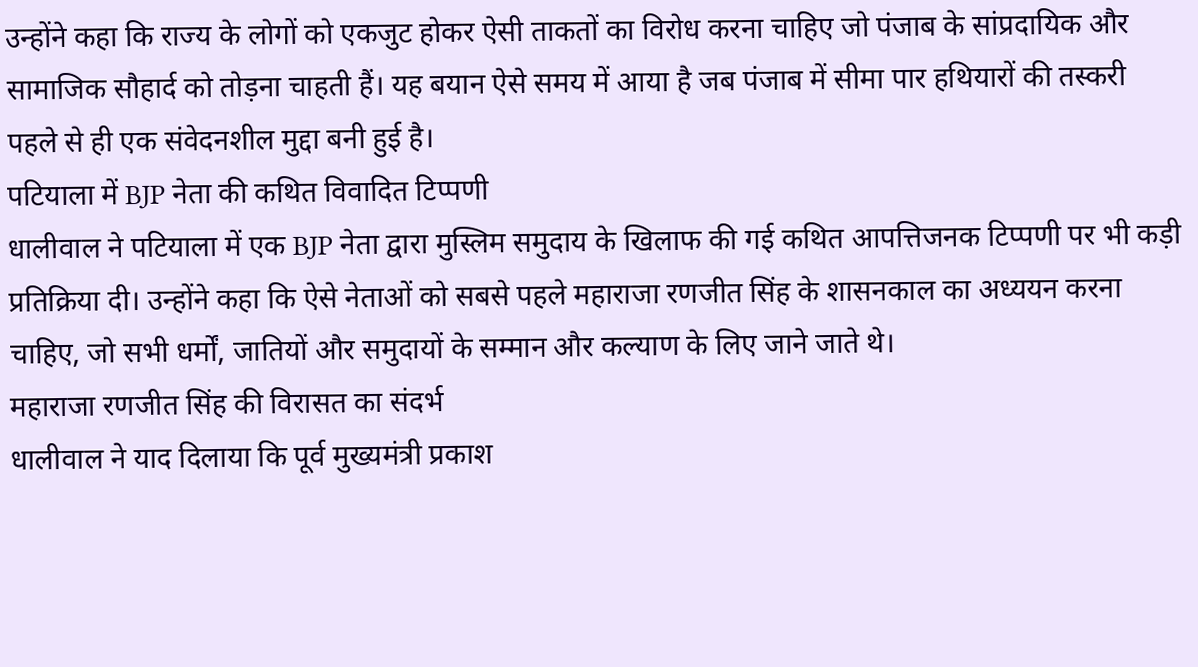उन्होंने कहा कि राज्य के लोगों को एकजुट होकर ऐसी ताकतों का विरोध करना चाहिए जो पंजाब के सांप्रदायिक और सामाजिक सौहार्द को तोड़ना चाहती हैं। यह बयान ऐसे समय में आया है जब पंजाब में सीमा पार हथियारों की तस्करी पहले से ही एक संवेदनशील मुद्दा बनी हुई है।
पटियाला में BJP नेता की कथित विवादित टिप्पणी
धालीवाल ने पटियाला में एक BJP नेता द्वारा मुस्लिम समुदाय के खिलाफ की गई कथित आपत्तिजनक टिप्पणी पर भी कड़ी प्रतिक्रिया दी। उन्होंने कहा कि ऐसे नेताओं को सबसे पहले महाराजा रणजीत सिंह के शासनकाल का अध्ययन करना चाहिए, जो सभी धर्मों, जातियों और समुदायों के सम्मान और कल्याण के लिए जाने जाते थे।
महाराजा रणजीत सिंह की विरासत का संदर्भ
धालीवाल ने याद दिलाया कि पूर्व मुख्यमंत्री प्रकाश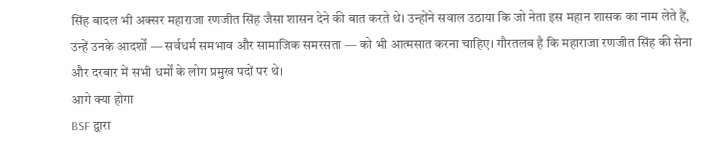सिंह बादल भी अक्सर महाराजा रणजीत सिंह जैसा शासन देने की बात करते थे। उन्होंने सवाल उठाया कि जो नेता इस महान शासक का नाम लेते हैं, उन्हें उनके आदर्शों — सर्वधर्म समभाव और सामाजिक समरसता — को भी आत्मसात करना चाहिए। गौरतलब है कि महाराजा रणजीत सिंह की सेना और दरबार में सभी धर्मों के लोग प्रमुख पदों पर थे।
आगे क्या होगा
BSF द्वारा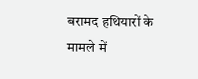बरामद हथियारों के मामले में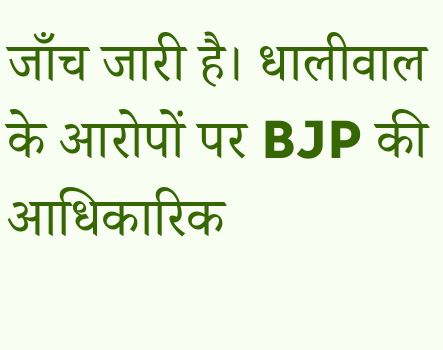जाँच जारी है। धालीवाल के आरोपों पर BJP की आधिकारिक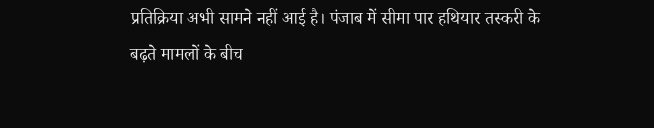प्रतिक्रिया अभी सामने नहीं आई है। पंजाब में सीमा पार हथियार तस्करी के बढ़ते मामलों के बीच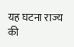यह घटना राज्य की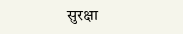सुरक्षा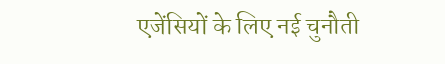एजेंसियों के लिए नई चुनौती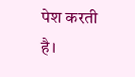पेश करती है।